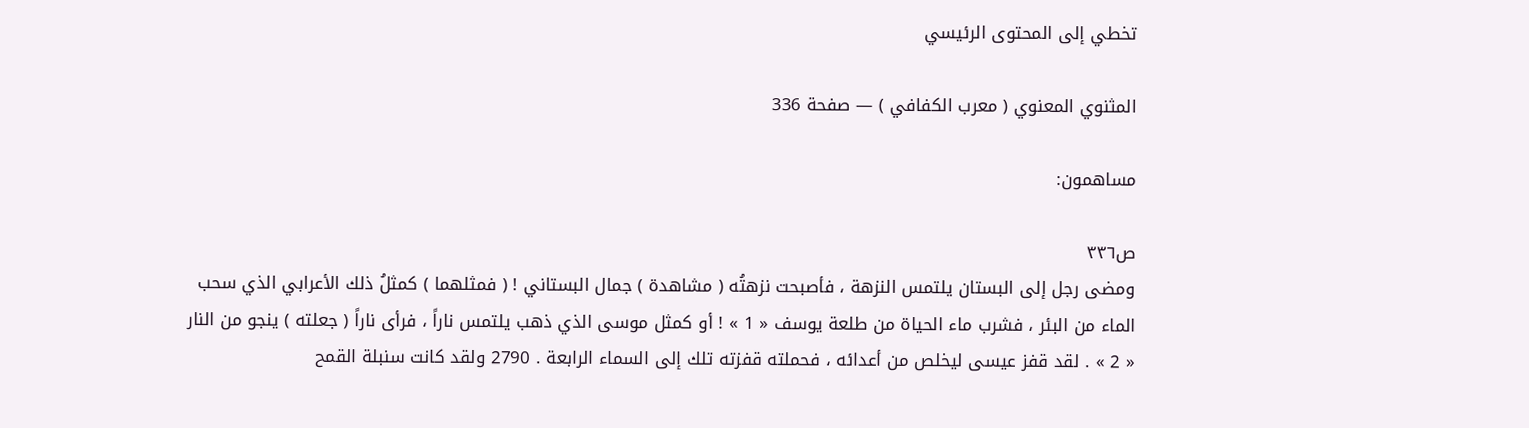تخطي إلى المحتوى الرئيسي

المثنوي المعنوي ( معرب الكفافي ) — صفحة 336

مساهمون:

ص٣٣٦
ومضى رجل إلى البستان يلتمس النزهة ، فأصبحت نزهتُه ( مشاهدة ) جمال البستاني ! ( فمثلهما ) كمثلُ ذلك الأعرابي الذي سحب الماء من البئر ، فشرب ماء الحياة من طلعة يوسف « 1 » ! أو كمثل موسى الذي ذهب يلتمس ناراً ، فرأى ناراً ( جعلته ) ينجو من النار « 2 » . لقد قفز عيسى ليخلص من أعدائه ، فحملته قفزته تلك إلى السماء الرابعة . 2790 ولقد كانت سنبلة القمح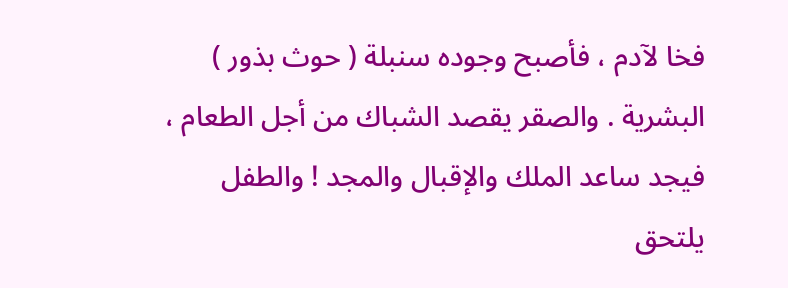فخا لآدم ، فأصبح وجوده سنبلة ( حوث بذور ) البشرية . والصقر يقصد الشباك من أجل الطعام ، فيجد ساعد الملك والإقبال والمجد ! والطفل يلتحق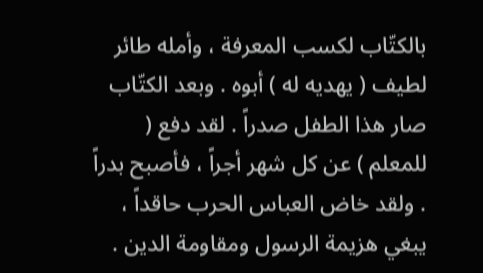بالكتّاب لكسب المعرفة ، وأمله طائر لطيف ( يهديه له ) أبوه . وبعد الكتّاب صار هذا الطفل صدراً . لقد دفع ( للمعلم ) عن كل شهر أجراً ، فأصبح بدراً . ولقد خاض العباس الحرب حاقداً ، يبغي هزيمة الرسول ومقاومة الدين .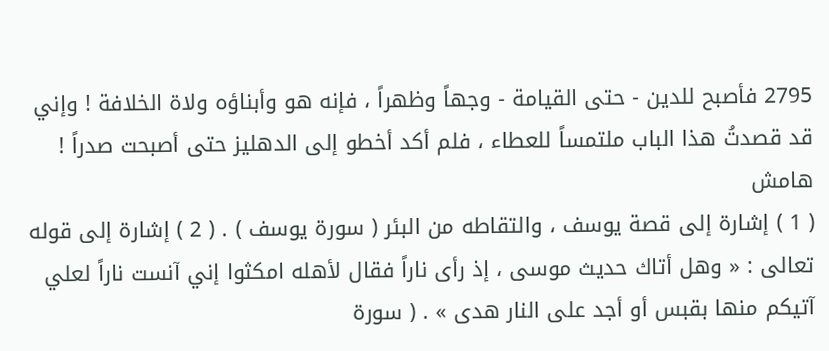2795 فأصبح للدين - حتى القيامة - وجهاً وظهراً ، فإنه هو وأبناؤه ولاة الخلافة ! وإني قد قصدتُ هذا الباب ملتمساً للعطاء ، فلم أكد أخطو إلى الدهليز حتى أصبحت صدراً !
هامش
( 1 ) إشارة إلى قصة يوسف ، والتقاطه من البئر ( سورة يوسف ) . ( 2 ) إشارة إلى قوله تعالى : « وهل أتاك حديث موسى ، إذ رأى ناراً فقال لأهله امكثوا إني آنست ناراً لعلي آتيكم منها بقبس أو أجد على النار هدى » . ( سورة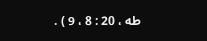طه ، 20 : 8 ، 9 ) .